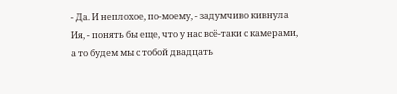- Да. И неплохое, по-моему, - задумчиво кивнула Ия, - понять бы еще, что у нас всё-таки с камерами, а то будем мы с тобой двадцать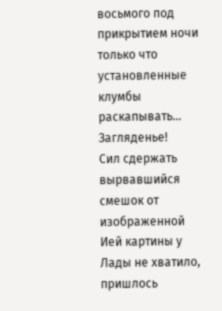восьмого под прикрытием ночи только что установленные клумбы раскапывать… Загляденье!
Сил сдержать вырвавшийся смешок от изображенной Ией картины у Лады не хватило, пришлось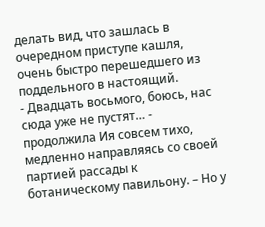делать вид, что зашлась в очередном приступе кашля, очень быстро перешедшего из поддельного в настоящий.
- Двадцать восьмого, боюсь, нас сюда уже не пустят… - продолжила Ия совсем тихо, медленно направляясь со своей партией рассады к ботаническому павильону. – Но у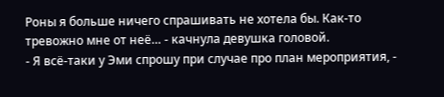Роны я больше ничего спрашивать не хотела бы. Как-то тревожно мне от неё… - качнула девушка головой.
- Я всё-таки у Эми спрошу при случае про план мероприятия, -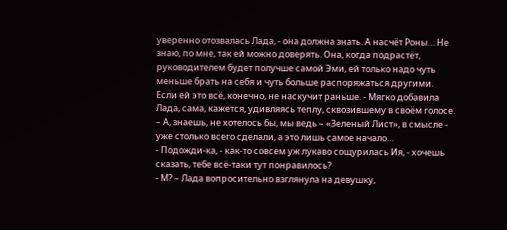уверенно отозвалась Лада, - она должна знать. А насчёт Роны… Не знаю, по мне, так ей можно доверять. Она, когда подрастёт, руководителем будет получше самой Эми, ей только надо чуть меньше брать на себя и чуть больше распоряжаться другими. Если ей это всё, конечно, не наскучит раньше. - Мягко добавила Лада, сама, кажется, удивляясь теплу, сквозившему в своём голосе. – А, знаешь, не хотелось бы, мы ведь – «Зеленый Лист», в смысле - уже столько всего сделали, а это лишь самое начало…
- Подожди-ка, - как-то совсем уж лукаво сощурилась Ия, - хочешь сказать, тебе всё-таки тут понравилось?
- М? – Лада вопросительно взглянула на девушку,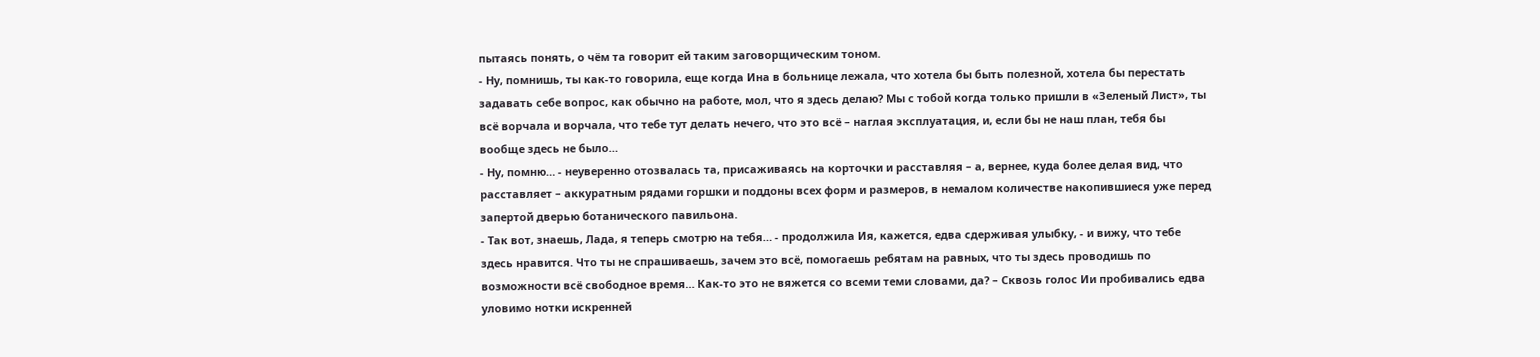пытаясь понять, о чём та говорит ей таким заговорщическим тоном.
- Ну, помнишь, ты как-то говорила, еще когда Ина в больнице лежала, что хотела бы быть полезной, хотела бы перестать задавать себе вопрос, как обычно на работе, мол, что я здесь делаю? Мы с тобой когда только пришли в «Зеленый Лист», ты всё ворчала и ворчала, что тебе тут делать нечего, что это всё – наглая эксплуатация, и, если бы не наш план, тебя бы вообще здесь не было…
- Ну, помню… - неуверенно отозвалась та, присаживаясь на корточки и расставляя – а, вернее, куда более делая вид, что расставляет – аккуратным рядами горшки и поддоны всех форм и размеров, в немалом количестве накопившиеся уже перед запертой дверью ботанического павильона.
- Так вот, знаешь, Лада, я теперь смотрю на тебя… - продолжила Ия, кажется, едва сдерживая улыбку, - и вижу, что тебе здесь нравится. Что ты не спрашиваешь, зачем это всё, помогаешь ребятам на равных, что ты здесь проводишь по возможности всё свободное время… Как-то это не вяжется со всеми теми словами, да? – Сквозь голос Ии пробивались едва уловимо нотки искренней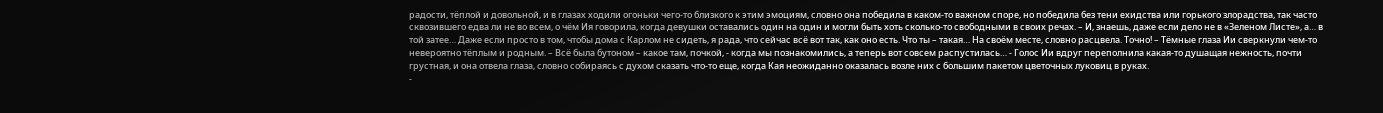радости, тёплой и довольной, и в глазах ходили огоньки чего-то близкого к этим эмоциям, словно она победила в каком-то важном споре, но победила без тени ехидства или горького злорадства, так часто сквозившего едва ли не во всем, о чём Ия говорила, когда девушки оставались один на один и могли быть хоть сколько-то свободными в своих речах. – И, знаешь, даже если дело не в «Зеленом Листе», а… в той затее… Даже если просто в том, чтобы дома с Карлом не сидеть, я рада, что сейчас всё вот так, как оно есть. Что ты – такая… На своём месте, словно расцвела. Точно! – Тёмные глаза Ии сверкнули чем-то невероятно тёплым и родным. – Всё была бутоном – какое там, почкой, - когда мы познакомились, а теперь вот совсем распустилась… - Голос Ии вдруг переполнила какая-то душащая нежность, почти грустная, и она отвела глаза, словно собираясь с духом сказать что-то еще, когда Кая неожиданно оказалась возле них с большим пакетом цветочных луковиц в руках.
-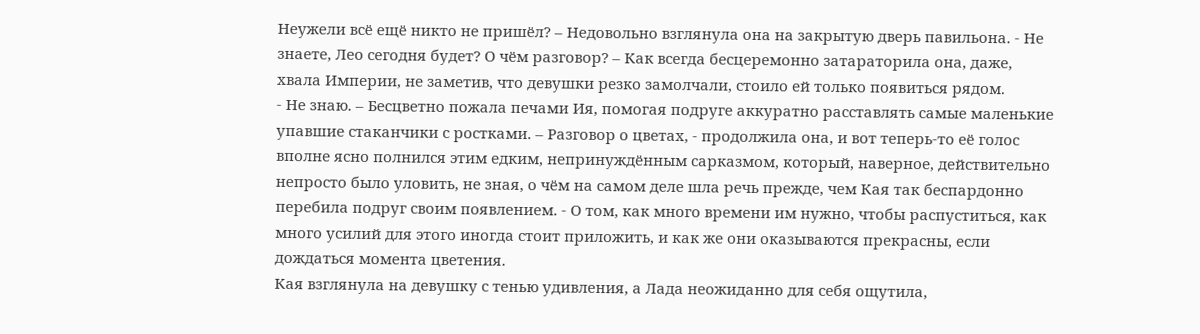Неужели всё ещё никто не пришёл? – Недовольно взглянула она на закрытую дверь павильона. - Не знаете, Лео сегодня будет? О чём разговор? – Как всегда бесцеремонно затараторила она, даже, хвала Империи, не заметив, что девушки резко замолчали, стоило ей только появиться рядом.
- Не знаю. – Бесцветно пожала печами Ия, помогая подруге аккуратно расставлять самые маленькие упавшие стаканчики с ростками. – Разговор о цветах, - продолжила она, и вот теперь-то её голос вполне ясно полнился этим едким, непринуждённым сарказмом, который, наверное, действительно непросто было уловить, не зная, о чём на самом деле шла речь прежде, чем Кая так беспардонно перебила подруг своим появлением. - О том, как много времени им нужно, чтобы распуститься, как много усилий для этого иногда стоит приложить, и как же они оказываются прекрасны, если дождаться момента цветения.
Кая взглянула на девушку с тенью удивления, а Лада неожиданно для себя ощутила,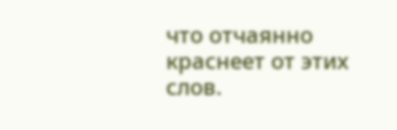что отчаянно краснеет от этих слов.